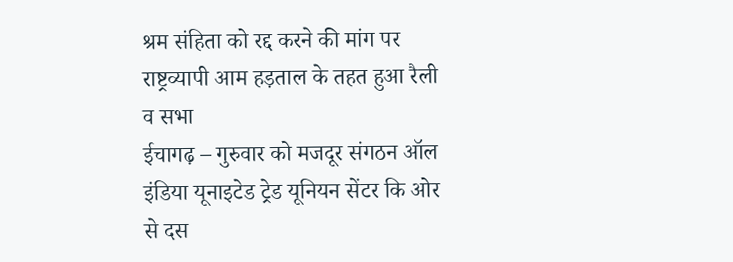श्रम संहिता को रद्द करने की मांग पर राष्ट्रव्यापी आम हड़ताल के तहत हुआ रैली व सभा
ईचागढ़ – गुरुवार को मजदूर संगठन ऑल इंडिया यूनाइटेड ट्रेड यूनियन सेंटर कि ओर से दस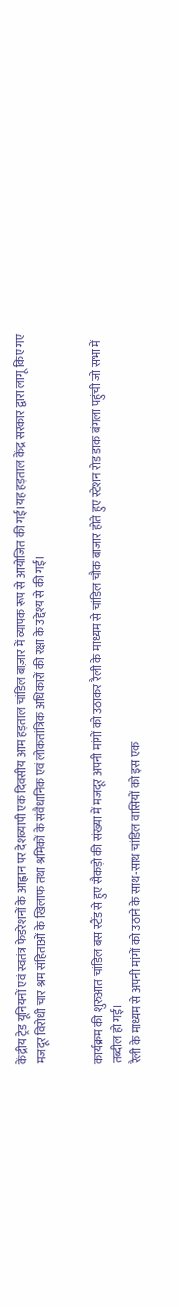केंद्रीय ट्रेड यूनियनों एवं स्वतंत्र फेडरेशनों के आह्वान पर देशव्यापी एक दिवसीय आम हड़ताल चांडिल बाज़ार में व्यापक रूप से आयोजित की गई।यह हड़ताल केंद्र सरकार द्वारा लागू किए गए मजदूर विरोधी चार श्रम संहिताओं के खिलाफ तथा श्रमिकों के संवैधानिक एवं लोकतांत्रिक अधिकारों की रक्षा के उद्देश्य से की गई।


कार्यक्रम की शुरुआत चांडिल बस स्टैंड से हुए सैकड़ो की संख्या में मजदूर अपनी मांगों को उठाकर रैली के माध्यम से चांडिल चौक बाजार होते हुए स्टेशन रोड डाक बंगला पहुंची जो सभा में तब्दील हो गई।
रैली के माध्यम से अपनी मांगों को उठाने के साथ-साथ चांडिल वासियों को इस एक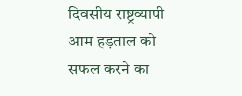दिवसीय राष्ट्रव्यापी आम हड़ताल को सफल करने का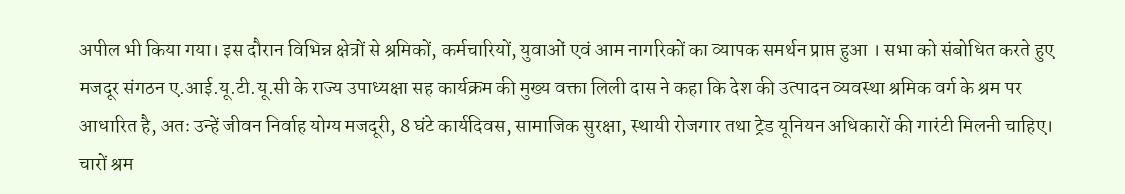अपील भी किया गया। इस दौरान विभिन्न क्षेत्रों से श्रमिकों, कर्मचारियों, युवाओं एवं आम नागरिकों का व्यापक समर्थन प्राप्त हुआ । सभा को संबोधित करते हुए मजदूर संगठन ए.आई.यू.टी.यू.सी के राज्य उपाध्यक्षा सह कार्यक्रम की मुख्य वक्ता लिली दास ने कहा कि देश की उत्पादन व्यवस्था श्रमिक वर्ग के श्रम पर आधारित है, अतः उन्हें जीवन निर्वाह योग्य मजदूरी, 8 घंटे कार्यदिवस, सामाजिक सुरक्षा, स्थायी रोजगार तथा ट्रेड यूनियन अधिकारों की गारंटी मिलनी चाहिए। चारों श्रम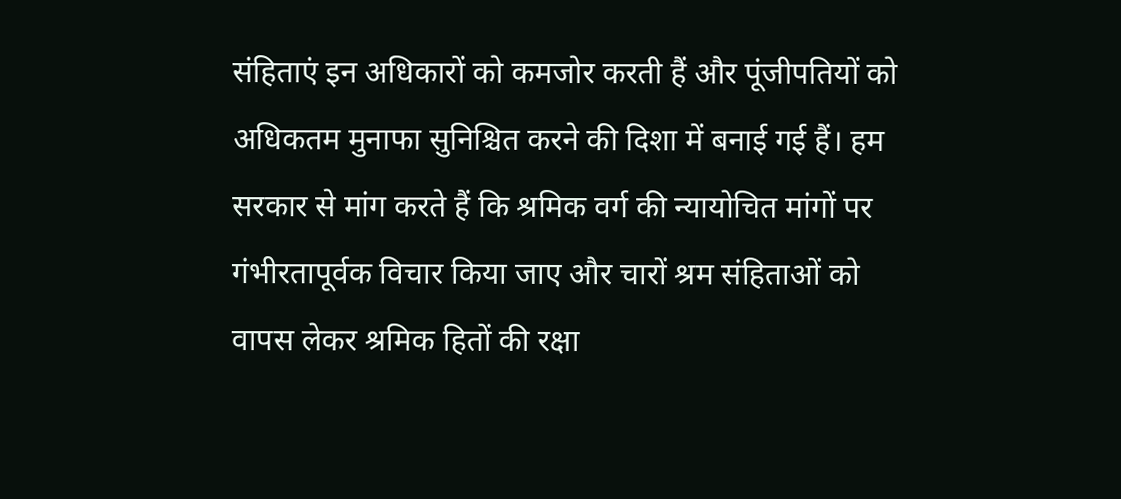संहिताएं इन अधिकारों को कमजोर करती हैं और पूंजीपतियों को अधिकतम मुनाफा सुनिश्चित करने की दिशा में बनाई गई हैं। हम सरकार से मांग करते हैं कि श्रमिक वर्ग की न्यायोचित मांगों पर गंभीरतापूर्वक विचार किया जाए और चारों श्रम संहिताओं को वापस लेकर श्रमिक हितों की रक्षा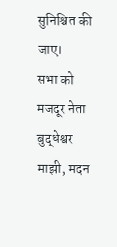सुनिश्चित की जाए।
सभा को मजदूर नेता बुद्धेश्वर माझी, मदन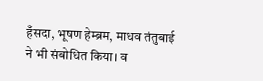हँसदा, भूषण हेम्ब्रम, माधव तंतुबाई ने भी संबोधित किया। व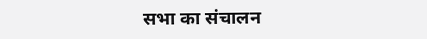सभा का संचालन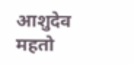आशुदेव महतो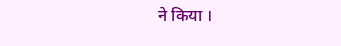ने किया ।